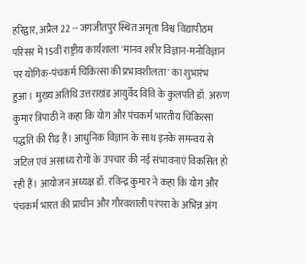हरिद्वार, अप्रैल 22 -- जगजीतपुर स्थित अमृता विश्व विद्यापीठम परिसर में 15वीं राष्ट्रीय कार्यशाला 'मानव शरीर विज्ञान-मनोविज्ञान पर योगिक-पंचकर्म चिकित्सा की प्रभावशीलता' का शुभारंभ हुआ। मुख्य अतिथि उत्तराखंड आयुर्वेद विवि के कुलपति डॉ. अरुण कुमार त्रिपाठी ने कहा कि योग और पंचकर्म भारतीय चिकित्सा पद्धति की रीढ़ हैं। आधुनिक विज्ञान के साथ इनके समन्वय से जटिल एवं असाध्य रोगों के उपचार की नई संभावनाएं विकसित हो रही हैं। आयोजन अध्यक्ष डॉ. रविन्द्र कुमार ने कहा कि योग और पंचकर्म भारत की प्राचीन और गौरवशाली परंपरा के अभिन्न अंग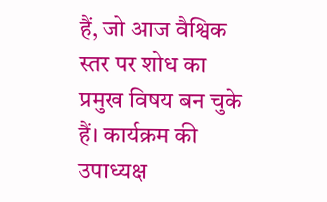हैं, जो आज वैश्विक स्तर पर शोध का प्रमुख विषय बन चुके हैं। कार्यक्रम की उपाध्यक्ष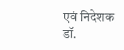एवं निदेशक डॉ.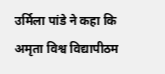उर्मिला पांडे ने कहा कि अमृता विश्व विद्यापीठम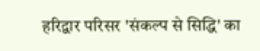हरिद्वार परिसर 'संकल्प से सिद्धि' का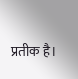प्रतीक है।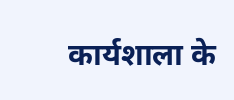कार्यशाला के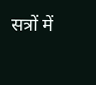सत्रों में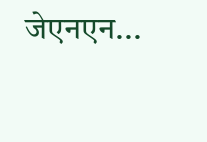जेएनएन...